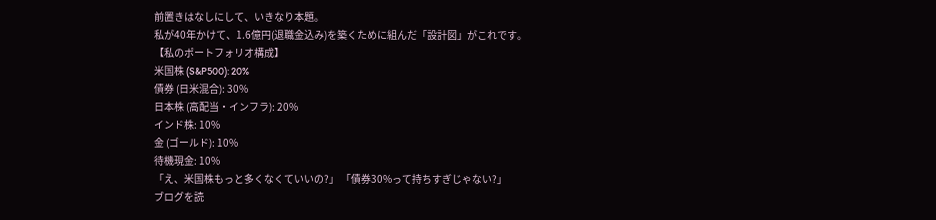前置きはなしにして、いきなり本題。
私が40年かけて、1.6億円(退職金込み)を築くために組んだ「設計図」がこれです。
【私のポートフォリオ構成】
米国株 (S&P500): 20%
債券 (日米混合): 30%
日本株 (高配当・インフラ): 20%
インド株: 10%
金 (ゴールド): 10%
待機現金: 10%
「え、米国株もっと多くなくていいの?」 「債券30%って持ちすぎじゃない?」
ブログを読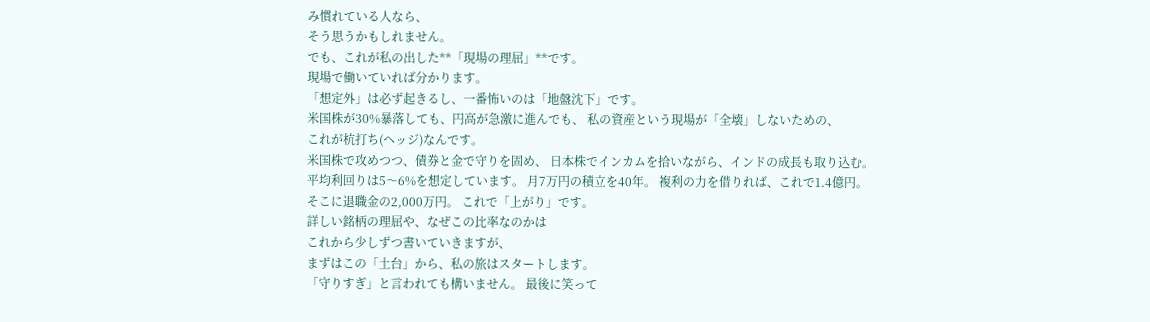み慣れている人なら、
そう思うかもしれません。
でも、これが私の出した**「現場の理屈」**です。
現場で働いていれば分かります。
「想定外」は必ず起きるし、一番怖いのは「地盤沈下」です。
米国株が30%暴落しても、円高が急激に進んでも、 私の資産という現場が「全壊」しないための、
これが杭打ち(ヘッジ)なんです。
米国株で攻めつつ、債券と金で守りを固め、 日本株でインカムを拾いながら、インドの成長も取り込む。
平均利回りは5〜6%を想定しています。 月7万円の積立を40年。 複利の力を借りれば、これで1.4億円。
そこに退職金の2,000万円。 これで「上がり」です。
詳しい銘柄の理屈や、なぜこの比率なのかは
これから少しずつ書いていきますが、
まずはこの「土台」から、私の旅はスタートします。
「守りすぎ」と言われても構いません。 最後に笑って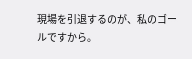現場を引退するのが、私のゴールですから。